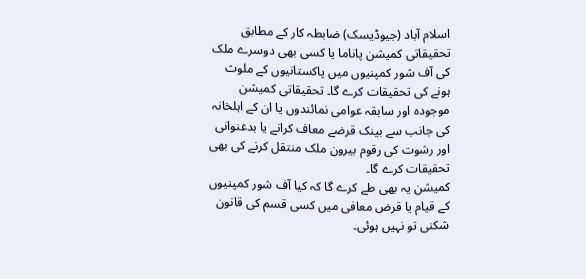اسلام آباد (جیوڈیسک) ضابطہ کار کے مطابق تحقیقاتی کمیشن پاناما یا کسی بھی دوسرے ملک کی آف شور کمپنیوں میں پاکستانیوں کے ملوث ہونے کی تحقیقات کرے گا۔ تحقیقاتی کمیشن موجودہ اور سابقہ عوامی نمائندوں یا ان کے اہلخانہ کی جانب سے بینک قرضے معاف کرانے یا بدعنوانی اور رشوت کی رقوم بیرون ملک منتقل کرنے کی بھی تحقیقات کرے گا۔
کمیشن یہ بھی طے کرے گا کہ کیا آف شور کمپنیوں کے قیام یا قرض معافی میں کسی قسم کی قانون شکنی تو نہیں ہوئی۔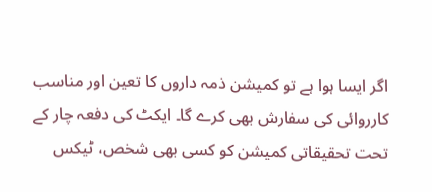اگر ایسا ہوا ہے تو کمیشن ذمہ داروں کا تعین اور مناسب کارروائی کی سفارش بھی کرے گا۔ ایکٹ کی دفعہ چار کے تحت تحقیقاتی کمیشن کو کسی بھی شخص، ٹیکس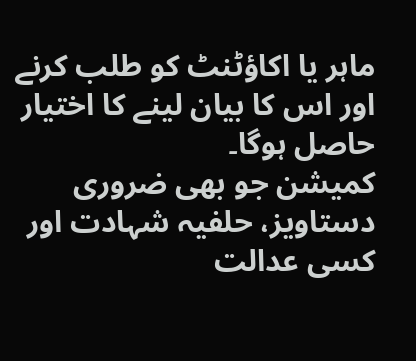ماہر یا اکاؤٹنٹ کو طلب کرنے اور اس کا بیان لینے کا اختیار حاصل ہوگا۔
کمیشن جو بھی ضروری دستاویز، حلفیہ شہادت اور کسی عدالت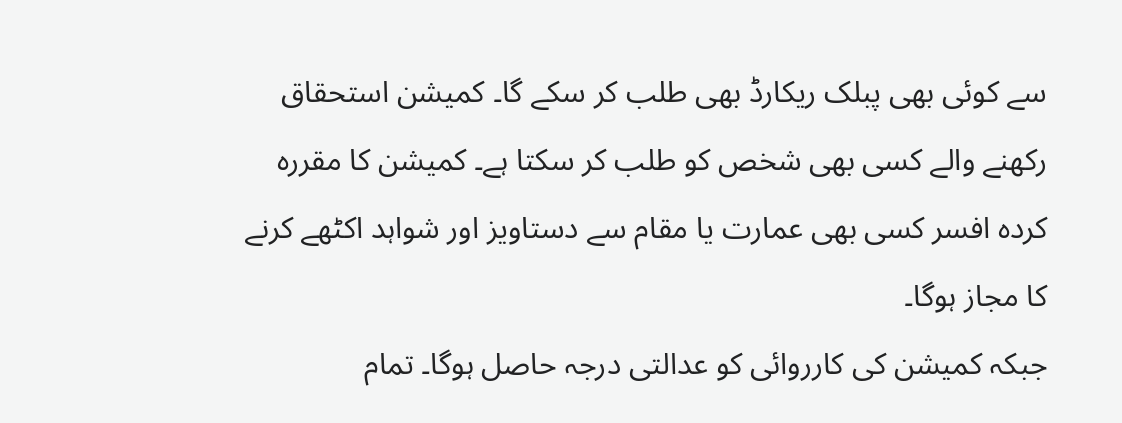سے کوئی بھی پبلک ریکارڈ بھی طلب کر سکے گا۔ کمیشن استحقاق رکھنے والے کسی بھی شخص کو طلب کر سکتا ہے۔ کمیشن کا مقررہ کردہ افسر کسی بھی عمارت یا مقام سے دستاویز اور شواہد اکٹھے کرنے کا مجاز ہوگا۔
جبکہ کمیشن کی کارروائی کو عدالتی درجہ حاصل ہوگا۔ تمام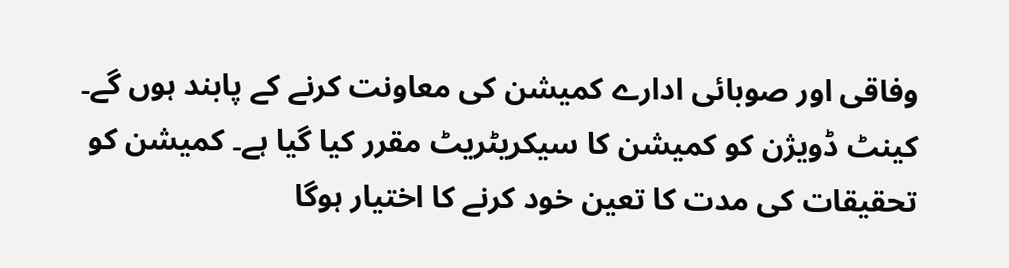وفاقی اور صوبائی ادارے کمیشن کی معاونت کرنے کے پابند ہوں گے۔ کینٹ ڈویژن کو کمیشن کا سیکریٹریٹ مقرر کیا گیا ہے۔ کمیشن کو تحقیقات کی مدت کا تعین خود کرنے کا اختیار ہوگا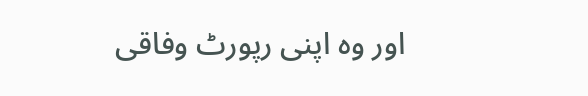اور وہ اپنی رپورٹ وفاقی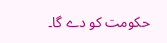حکومت کو دے گا۔